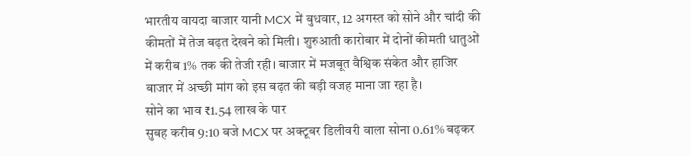भारतीय वायदा बाजार यानी MCX में बुधवार, 12 अगस्त को सोने और चांदी की कीमतों में तेज बढ़त देखने को मिली। शुरुआती कारोबार में दोनों कीमती धातुओं में करीब 1% तक की तेजी रही। बाजार में मजबूत वैश्विक संकेत और हाजिर बाजार में अच्छी मांग को इस बढ़त की बड़ी वजह माना जा रहा है।
सोने का भाव ₹1.54 लाख के पार
सुबह करीब 9:10 बजे MCX पर अक्टूबर डिलीवरी वाला सोना 0.61% बढ़कर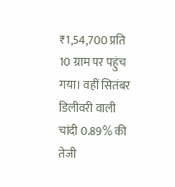₹1,54,700 प्रति 10 ग्राम पर पहुंच गया। वहीं सितंबर डिलीवरी वाली चांदी 0.89% की तेजी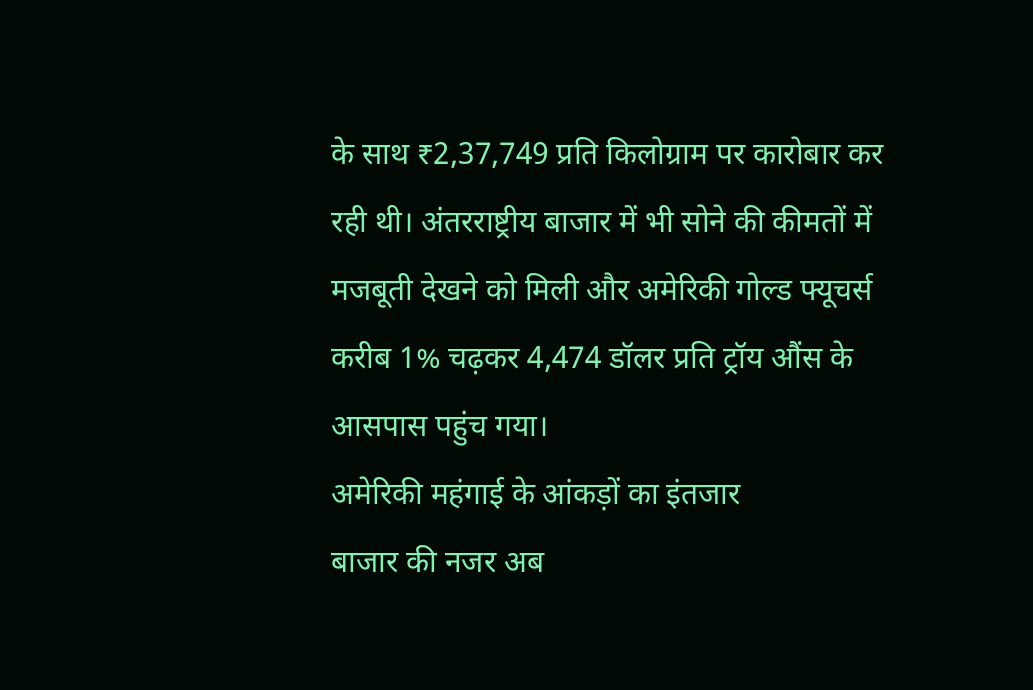के साथ ₹2,37,749 प्रति किलोग्राम पर कारोबार कर रही थी। अंतरराष्ट्रीय बाजार में भी सोने की कीमतों में मजबूती देखने को मिली और अमेरिकी गोल्ड फ्यूचर्स करीब 1% चढ़कर 4,474 डॉलर प्रति ट्रॉय औंस के आसपास पहुंच गया।
अमेरिकी महंगाई के आंकड़ों का इंतजार
बाजार की नजर अब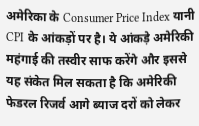अमेरिका के Consumer Price Index यानी CPI के आंकड़ों पर है। ये आंकड़े अमेरिकी महंगाई की तस्वीर साफ करेंगे और इससे यह संकेत मिल सकता है कि अमेरिकी फेडरल रिजर्व आगे ब्याज दरों को लेकर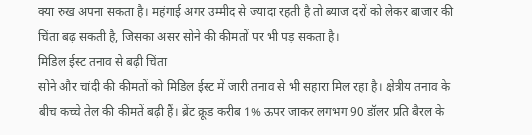क्या रुख अपना सकता है। महंगाई अगर उम्मीद से ज्यादा रहती है तो ब्याज दरों को लेकर बाजार की चिंता बढ़ सकती है, जिसका असर सोने की कीमतों पर भी पड़ सकता है।
मिडिल ईस्ट तनाव से बढ़ी चिंता
सोने और चांदी की कीमतों को मिडिल ईस्ट में जारी तनाव से भी सहारा मिल रहा है। क्षेत्रीय तनाव के बीच कच्चे तेल की कीमतें बढ़ी हैं। ब्रेंट क्रूड करीब 1% ऊपर जाकर लगभग 90 डॉलर प्रति बैरल के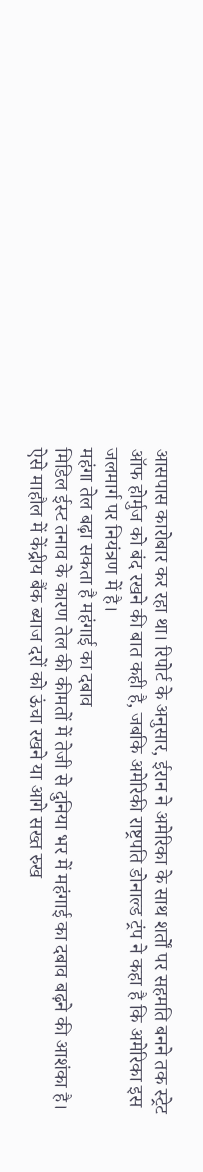आसपास कारोबार कर रहा था। रिपोर्ट के अनुसार, ईरान ने अमेरिका के साथ शर्तों पर सहमति बनने तक स्ट्रेट ऑफ होर्मुज को बंद रखने की बात कही है, जबकि अमेरिकी राष्ट्रपति डोनाल्ड ट्रंप ने कहा है कि अमेरिका इस जलमार्ग पर नियंत्रण में है।
महंगा तेल बढ़ा सकता है महंगाई का दबाव
मिडिल ईस्ट तनाव के कारण तेल की कीमतों में तेजी से दुनिया भर में महंगाई का दबाव बढ़ने की आशंका है। ऐसे माहौल में केंद्रीय बैंक ब्याज दरों को ऊंचा रखने या आगे सख्त रुख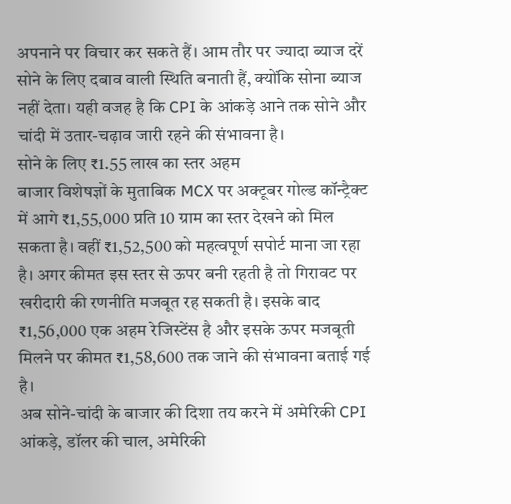अपनाने पर विचार कर सकते हैं। आम तौर पर ज्यादा ब्याज दरें सोने के लिए दबाव वाली स्थिति बनाती हैं, क्योंकि सोना ब्याज नहीं देता। यही वजह है कि CPI के आंकड़े आने तक सोने और चांदी में उतार-चढ़ाव जारी रहने की संभावना है।
सोने के लिए ₹1.55 लाख का स्तर अहम
बाजार विशेषज्ञों के मुताबिक MCX पर अक्टूबर गोल्ड कॉन्ट्रैक्ट में आगे ₹1,55,000 प्रति 10 ग्राम का स्तर देखने को मिल सकता है। वहीं ₹1,52,500 को महत्वपूर्ण सपोर्ट माना जा रहा है। अगर कीमत इस स्तर से ऊपर बनी रहती है तो गिरावट पर खरीदारी की रणनीति मजबूत रह सकती है। इसके बाद ₹1,56,000 एक अहम रेजिस्टेंस है और इसके ऊपर मजबूती मिलने पर कीमत ₹1,58,600 तक जाने की संभावना बताई गई है।
अब सोने-चांदी के बाजार की दिशा तय करने में अमेरिकी CPI आंकड़े, डॉलर की चाल, अमेरिकी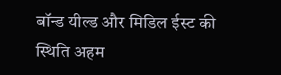बॉन्ड यील्ड और मिडिल ईस्ट की स्थिति अहम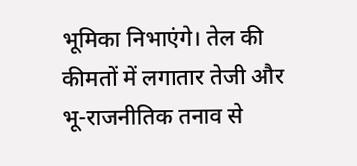भूमिका निभाएंगे। तेल की कीमतों में लगातार तेजी और भू-राजनीतिक तनाव से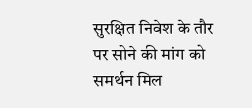सुरक्षित निवेश के तौर पर सोने की मांग को समर्थन मिल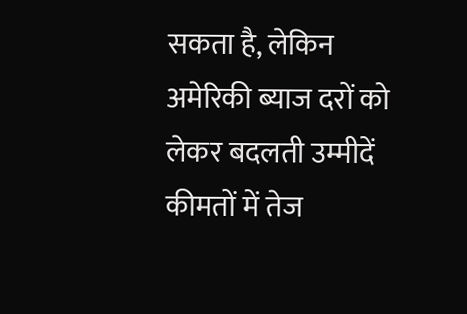सकता है, लेकिन अमेरिकी ब्याज दरों को लेकर बदलती उम्मीदें कीमतों में तेज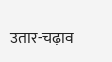उतार-चढ़ाव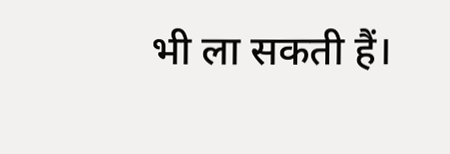भी ला सकती हैं।